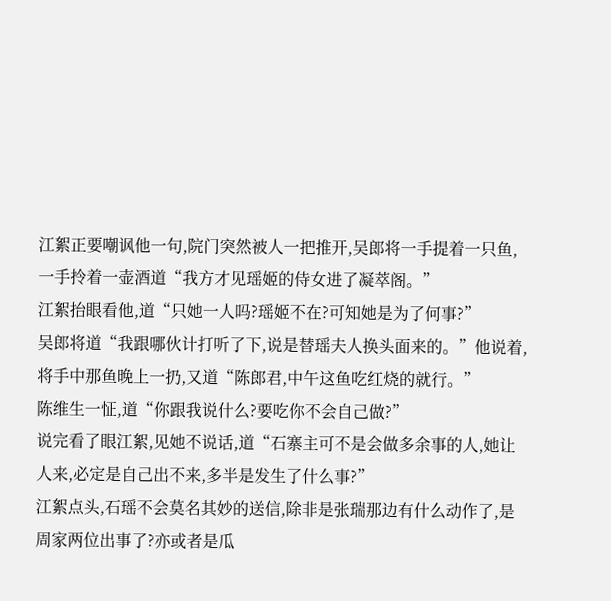江絮正要嘲讽他一句,院门突然被人一把推开,吴郎将一手提着一只鱼,一手拎着一壶酒道“我方才见瑶姬的侍女进了凝萃阁。”
江絮抬眼看他,道“只她一人吗?瑶姬不在?可知她是为了何事?”
吴郎将道“我跟哪伙计打听了下,说是替瑶夫人换头面来的。”他说着,将手中那鱼晚上一扔,又道“陈郎君,中午这鱼吃红烧的就行。”
陈维生一怔,道“你跟我说什么?要吃你不会自己做?”
说完看了眼江絮,见她不说话,道“石寨主可不是会做多余事的人,她让人来,必定是自己出不来,多半是发生了什么事?”
江絮点头,石瑶不会莫名其妙的送信,除非是张瑞那边有什么动作了,是周家两位出事了?亦或者是瓜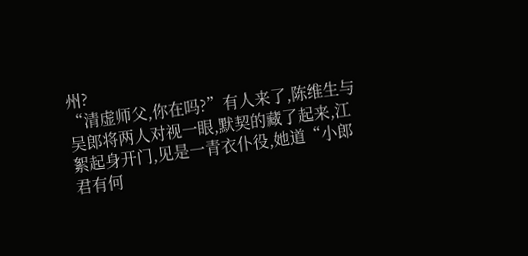州?
“清虚师父,你在吗?”有人来了,陈维生与吴郎将两人对视一眼,默契的藏了起来,江絮起身开门,见是一青衣仆役,她道“小郎君有何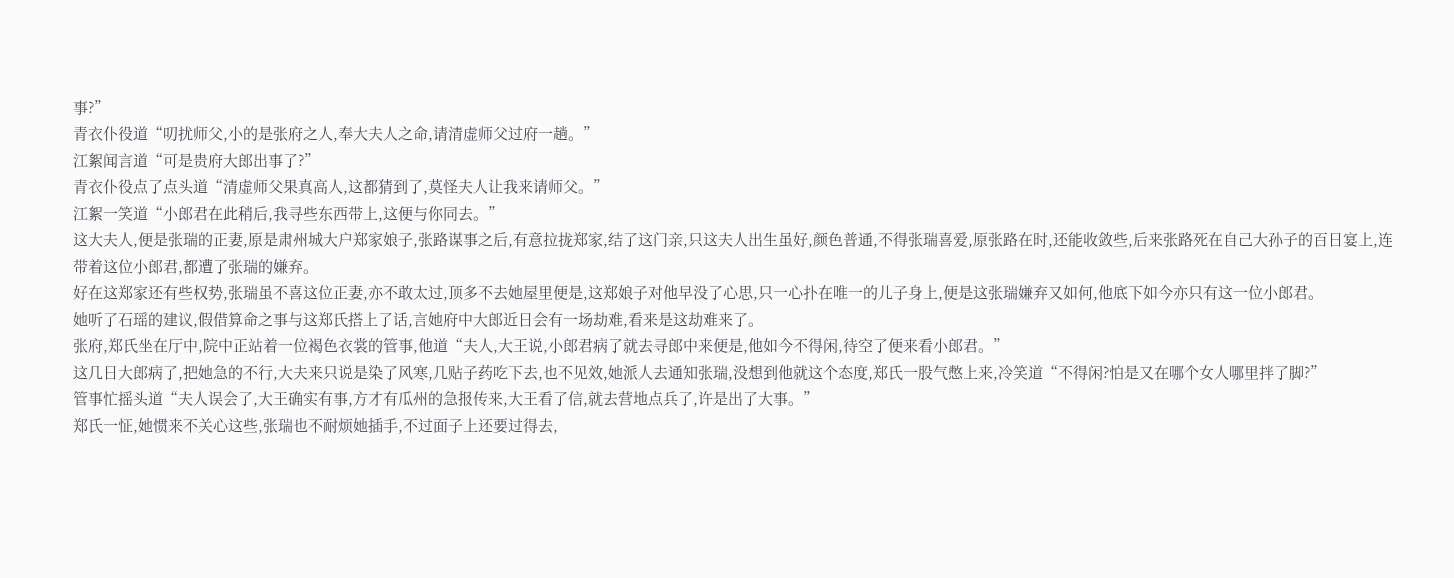事?”
青衣仆役道“叨扰师父,小的是张府之人,奉大夫人之命,请清虚师父过府一趟。”
江絮闻言道“可是贵府大郎出事了?”
青衣仆役点了点头道“清虚师父果真高人,这都猜到了,莫怪夫人让我来请师父。”
江絮一笑道“小郎君在此稍后,我寻些东西带上,这便与你同去。”
这大夫人,便是张瑞的正妻,原是肃州城大户郑家娘子,张路谋事之后,有意拉拢郑家,结了这门亲,只这夫人出生虽好,颜色普通,不得张瑞喜爱,原张路在时,还能收敛些,后来张路死在自己大孙子的百日宴上,连带着这位小郎君,都遭了张瑞的嫌弃。
好在这郑家还有些权势,张瑞虽不喜这位正妻,亦不敢太过,顶多不去她屋里便是,这郑娘子对他早没了心思,只一心扑在唯一的儿子身上,便是这张瑞嫌弃又如何,他底下如今亦只有这一位小郎君。
她听了石瑶的建议,假借算命之事与这郑氏搭上了话,言她府中大郎近日会有一场劫难,看来是这劫难来了。
张府,郑氏坐在厅中,院中正站着一位褐色衣裳的管事,他道“夫人,大王说,小郎君病了就去寻郎中来便是,他如今不得闲,待空了便来看小郎君。”
这几日大郎病了,把她急的不行,大夫来只说是染了风寒,几贴子药吃下去,也不见效,她派人去通知张瑞,没想到他就这个态度,郑氏一股气憋上来,冷笑道“不得闲?怕是又在哪个女人哪里拌了脚?”
管事忙摇头道“夫人误会了,大王确实有事,方才有瓜州的急报传来,大王看了信,就去营地点兵了,许是出了大事。”
郑氏一怔,她惯来不关心这些,张瑞也不耐烦她插手,不过面子上还要过得去,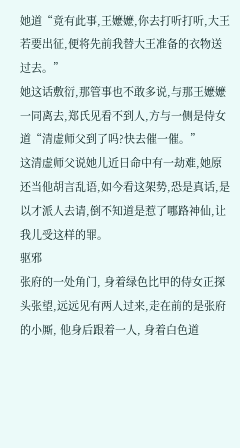她道“竟有此事,王嬷嬷,你去打听打听,大王若要出征,便将先前我替大王准备的衣物送过去。”
她这话敷衍,那管事也不敢多说,与那王嬷嬷一同离去,郑氏见看不到人,方与一侧是侍女道“清虚师父到了吗?快去催一催。”
这清虚师父说她儿近日命中有一劫难,她原还当他胡言乱语,如今看这架势,恐是真话,是以才派人去请,倒不知道是惹了哪路神仙,让我儿受这样的罪。
驱邪
张府的一处角门, 身着绿色比甲的侍女正探头张望,远远见有两人过来,走在前的是张府的小厮, 他身后跟着一人, 身着白色道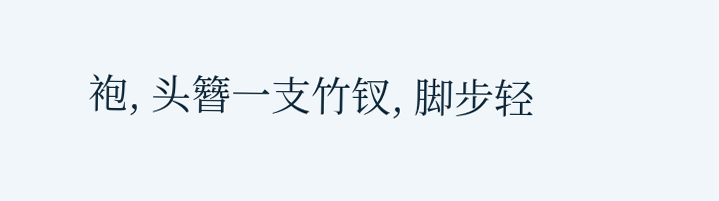袍, 头簪一支竹钗, 脚步轻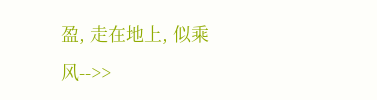盈, 走在地上, 似乘风-->>